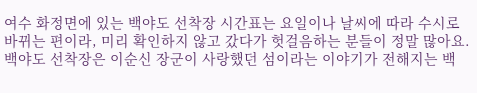여수 화정면에 있는 백야도 선착장 시간표는 요일이나 날씨에 따라 수시로 바뀌는 편이라, 미리 확인하지 않고 갔다가 헛걸음하는 분들이 정말 많아요. 백야도 선착장은 이순신 장군이 사랑했던 섬이라는 이야기가 전해지는 백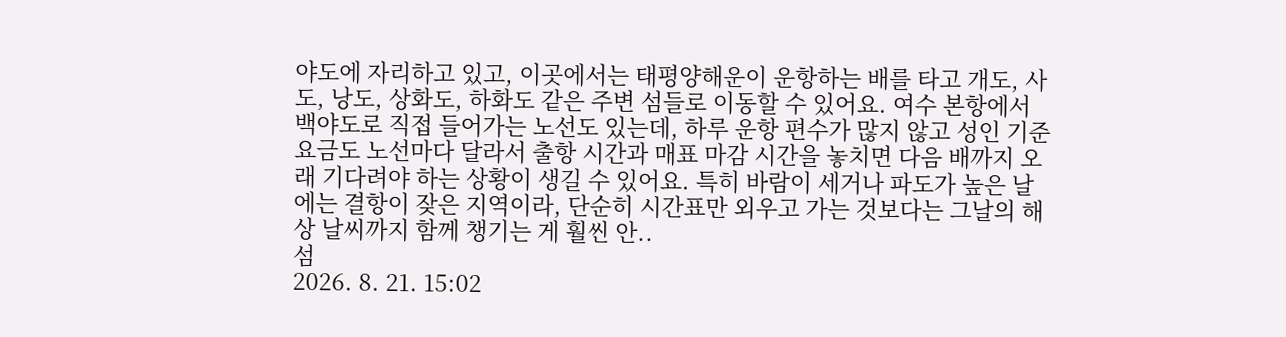야도에 자리하고 있고, 이곳에서는 태평양해운이 운항하는 배를 타고 개도, 사도, 낭도, 상화도, 하화도 같은 주변 섬들로 이동할 수 있어요. 여수 본항에서 백야도로 직접 들어가는 노선도 있는데, 하루 운항 편수가 많지 않고 성인 기준 요금도 노선마다 달라서 출항 시간과 매표 마감 시간을 놓치면 다음 배까지 오래 기다려야 하는 상황이 생길 수 있어요. 특히 바람이 세거나 파도가 높은 날에는 결항이 잦은 지역이라, 단순히 시간표만 외우고 가는 것보다는 그날의 해상 날씨까지 함께 챙기는 게 훨씬 안..
섬
2026. 8. 21. 15:02